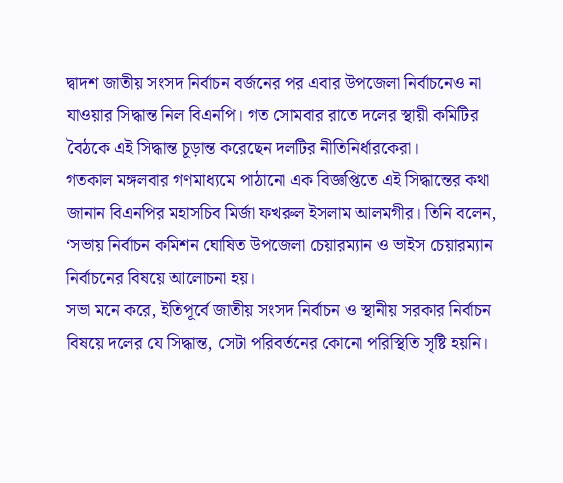দ্বাদশ জাতীয় সংসদ নির্বাচন বর্জনের পর এবার উপজেলা নির্বাচনেও না যাওয়ার সিদ্ধান্ত নিল বিএনপি। গত সোমবার রাতে দলের স্থায়ী কমিটির বৈঠকে এই সিদ্ধান্ত চূড়ান্ত করেছেন দলটির নীতিনির্ধারকেরা।
গতকাল মঙ্গলবার গণমাধ্যমে পাঠানো এক বিজ্ঞপ্তিতে এই সিদ্ধান্তের কথা জানান বিএনপির মহাসচিব মির্জা ফখরুল ইসলাম আলমগীর। তিনি বলেন, ‘সভায় নির্বাচন কমিশন ঘোষিত উপজেলা চেয়ারম্যান ও ভাইস চেয়ারম্যান নির্বাচনের বিষয়ে আলোচনা হয়।
সভা মনে করে, ইতিপূর্বে জাতীয় সংসদ নির্বাচন ও স্থানীয় সরকার নির্বাচন বিষয়ে দলের যে সিদ্ধান্ত, সেটা পরিবর্তনের কোনো পরিস্থিতি সৃষ্টি হয়নি।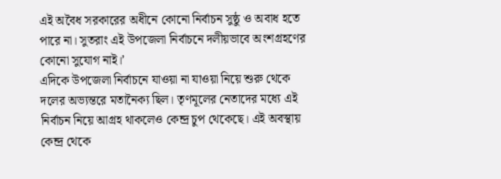এই অবৈধ সরকারের অধীনে কোনো নির্বাচন সুষ্ঠু ও অবাধ হতে পারে না। সুতরাং এই উপজেলা নির্বাচনে দলীয়ভাবে অংশগ্রহণের কোনো সুযোগ নাই।’
এদিকে উপজেলা নির্বাচনে যাওয়া না যাওয়া নিয়ে শুরু থেকে দলের অভ্যন্তরে মতানৈক্য ছিল। তৃণমূলের নেতাদের মধ্যে এই নির্বাচন নিয়ে আগ্রহ থাকলেও কেন্দ্র চুপ থেকেছে। এই অবস্থায় কেন্দ্র থেকে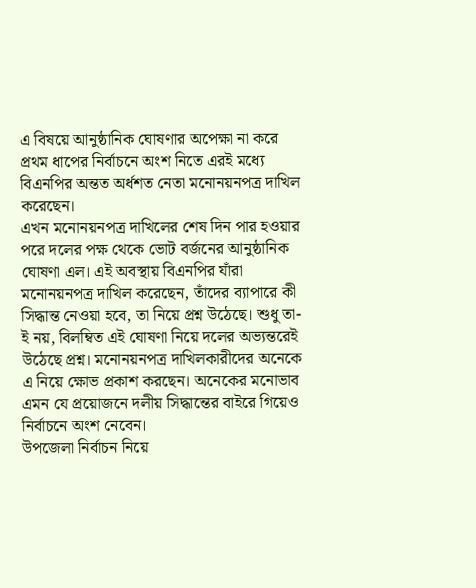এ বিষয়ে আনুষ্ঠানিক ঘোষণার অপেক্ষা না করে প্রথম ধাপের নির্বাচনে অংশ নিতে এরই মধ্যে বিএনপির অন্তত অর্ধশত নেতা মনোনয়নপত্র দাখিল করেছেন।
এখন মনোনয়নপত্র দাখিলের শেষ দিন পার হওয়ার পরে দলের পক্ষ থেকে ভোট বর্জনের আনুষ্ঠানিক ঘোষণা এল। এই অবস্থায় বিএনপির যাঁরা মনোনয়নপত্র দাখিল করেছেন, তাঁদের ব্যাপারে কী সিদ্ধান্ত নেওয়া হবে, তা নিয়ে প্রশ্ন উঠেছে। শুধু তা-ই নয়, বিলম্বিত এই ঘোষণা নিয়ে দলের অভ্যন্তরেই উঠেছে প্রশ্ন। মনোনয়নপত্র দাখিলকারীদের অনেকে এ নিয়ে ক্ষোভ প্রকাশ করছেন। অনেকের মনোভাব এমন যে প্রয়োজনে দলীয় সিদ্ধান্তের বাইরে গিয়েও নির্বাচনে অংশ নেবেন।
উপজেলা নির্বাচন নিয়ে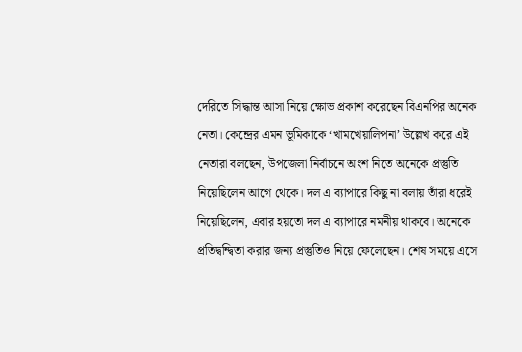দেরিতে সিদ্ধান্ত আসা নিয়ে ক্ষোভ প্রকাশ করেছেন বিএনপির অনেক নেতা। কেন্দ্রের এমন ভূমিকাকে ‘খামখেয়ালিপনা’ উল্লেখ করে এই নেতারা বলছেন, উপজেলা নির্বাচনে অংশ নিতে অনেকে প্রস্তুতি নিয়েছিলেন আগে থেকে। দল এ ব্যাপারে কিছু না বলায় তাঁরা ধরেই নিয়েছিলেন, এবার হয়তো দল এ ব্যাপারে নমনীয় থাকবে। অনেকে প্রতিদ্বন্দ্বিতা করার জন্য প্রস্তুতিও নিয়ে ফেলেছেন। শেষ সময়ে এসে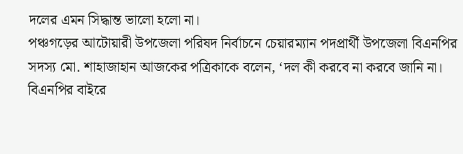দলের এমন সিদ্ধান্ত ভালো হলো না।
পঞ্চগড়ের আটোয়ারী উপজেলা পরিষদ নির্বাচনে চেয়ারম্যান পদপ্রার্থী উপজেলা বিএনপির সদস্য মো. শাহাজাহান আজকের পত্রিকাকে বলেন, ‘দল কী করবে না করবে জানি না। বিএনপির বাইরে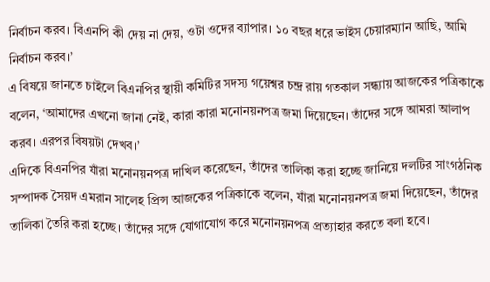নির্বাচন করব। বিএনপি কী দেয় না দেয়, ওটা ওদের ব্যাপার। ১০ বছর ধরে ভাইস চেয়ারম্যান আছি, আমি নির্বাচন করব।’
এ বিষয়ে জানতে চাইলে বিএনপির স্থায়ী কমিটির সদস্য গয়েশ্বর চন্দ্র রায় গতকাল সন্ধ্যায় আজকের পত্রিকাকে বলেন, ‘আমাদের এখনো জানা নেই, কারা কারা মনোনয়নপত্র জমা দিয়েছেন। তাঁদের সঙ্গে আমরা আলাপ করব। এরপর বিষয়টা দেখব।’
এদিকে বিএনপির যাঁরা মনোনয়নপত্র দাখিল করেছেন, তাঁদের তালিকা করা হচ্ছে জানিয়ে দলটির সাংগঠনিক সম্পাদক সৈয়দ এমরান সালেহ প্রিন্স আজকের পত্রিকাকে বলেন, যাঁরা মনোনয়নপত্র জমা দিয়েছেন, তাঁদের তালিকা তৈরি করা হচ্ছে। তাঁদের সঙ্গে যোগাযোগ করে মনোনয়নপত্র প্রত্যাহার করতে বলা হবে।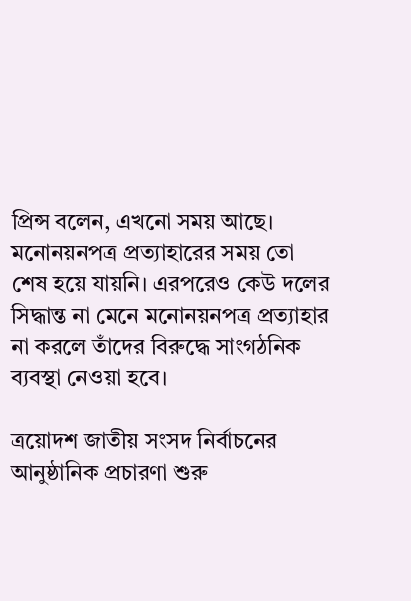প্রিন্স বলেন, এখনো সময় আছে। মনোনয়নপত্র প্রত্যাহারের সময় তো শেষ হয়ে যায়নি। এরপরেও কেউ দলের সিদ্ধান্ত না মেনে মনোনয়নপত্র প্রত্যাহার না করলে তাঁদের বিরুদ্ধে সাংগঠনিক ব্যবস্থা নেওয়া হবে।

ত্রয়োদশ জাতীয় সংসদ নির্বাচনের আনুষ্ঠানিক প্রচারণা শুরু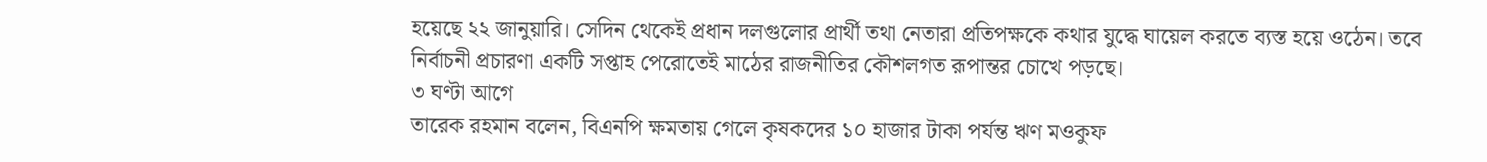হয়েছে ২২ জানুয়ারি। সেদিন থেকেই প্রধান দলগুলোর প্রার্থী তথা নেতারা প্রতিপক্ষকে কথার যুদ্ধে ঘায়েল করতে ব্যস্ত হয়ে ওঠেন। তবে নির্বাচনী প্রচারণা একটি সপ্তাহ পেরোতেই মাঠের রাজনীতির কৌশলগত রূপান্তর চোখে পড়ছে।
৩ ঘণ্টা আগে
তারেক রহমান বলেন, বিএনপি ক্ষমতায় গেলে কৃষকদের ১০ হাজার টাকা পর্যন্ত ঋণ মওকুফ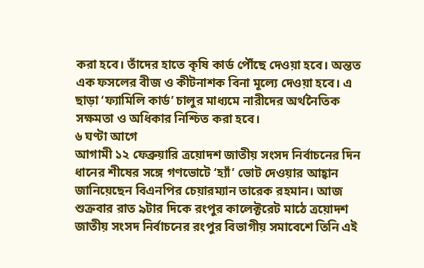করা হবে। তাঁদের হাতে কৃষি কার্ড পৌঁছে দেওয়া হবে। অন্তত এক ফসলের বীজ ও কীটনাশক বিনা মূল্যে দেওয়া হবে। এ ছাড়া ‘ফ্যামিলি কার্ড’ চালুর মাধ্যমে নারীদের অর্থনৈতিক সক্ষমতা ও অধিকার নিশ্চিত করা হবে।
৬ ঘণ্টা আগে
আগামী ১২ ফেব্রুয়ারি ত্রয়োদশ জাতীয় সংসদ নির্বাচনের দিন ধানের শীষের সঙ্গে গণভোটে ‘হ্যাঁ’ ভোট দেওয়ার আহ্বান জানিয়েছেন বিএনপির চেয়ারম্যান তারেক রহমান। আজ শুক্রবার রাত ৯টার দিকে রংপুর কালেক্টরেট মাঠে ত্রয়োদশ জাতীয় সংসদ নির্বাচনের রংপুর বিভাগীয় সমাবেশে তিনি এই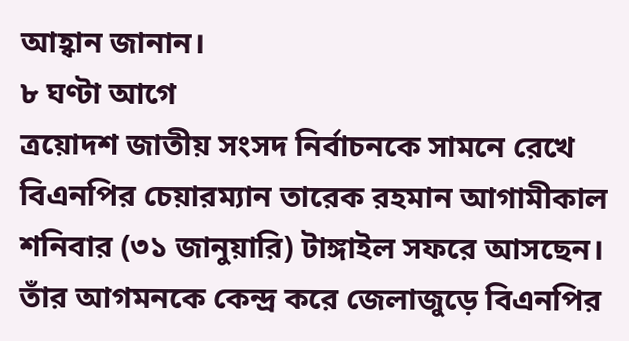আহ্বান জানান।
৮ ঘণ্টা আগে
ত্রয়োদশ জাতীয় সংসদ নির্বাচনকে সামনে রেখে বিএনপির চেয়ারম্যান তারেক রহমান আগামীকাল শনিবার (৩১ জানুয়ারি) টাঙ্গাইল সফরে আসছেন। তাঁর আগমনকে কেন্দ্র করে জেলাজুড়ে বিএনপির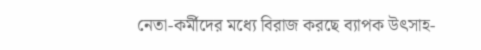নেতা-কর্মীদের মধ্যে বিরাজ করছে ব্যাপক উৎসাহ-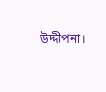উদ্দীপনা।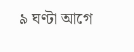৯ ঘণ্টা আগে